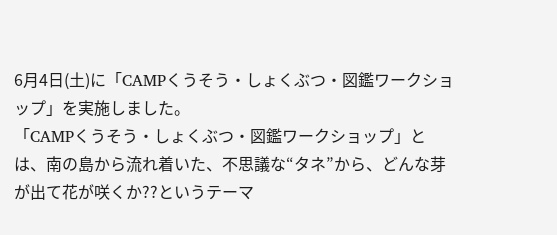6月4日(土)に「CAMPくうそう・しょくぶつ・図鑑ワークショップ」を実施しました。
「CAMPくうそう・しょくぶつ・図鑑ワークショップ」とは、南の島から流れ着いた、不思議な“タネ”から、どんな芽が出て花が咲くか??というテーマ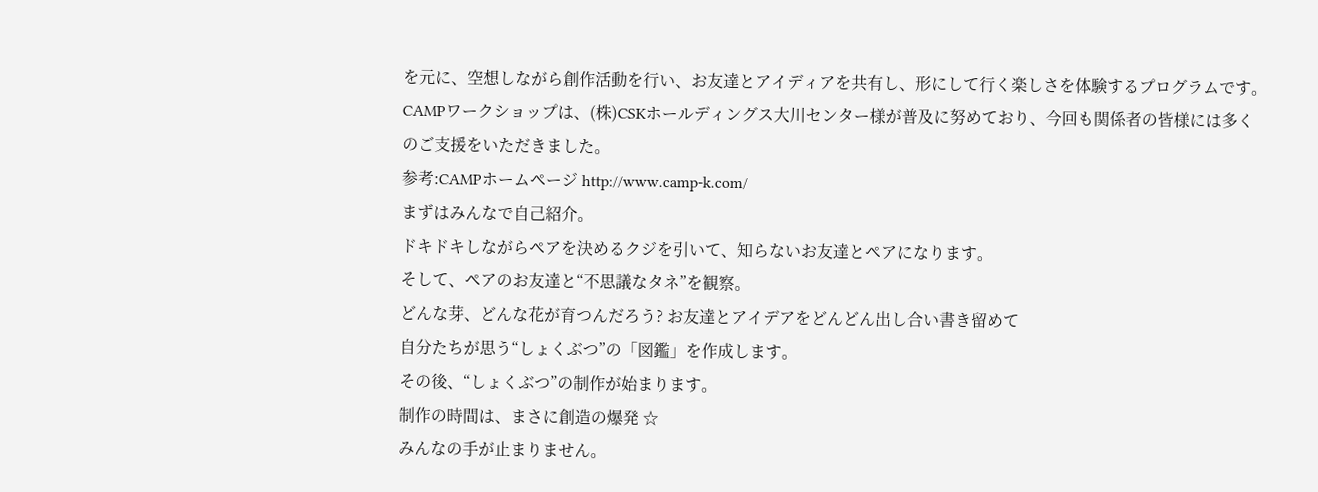を元に、空想しながら創作活動を行い、お友達とアイディアを共有し、形にして行く楽しさを体験するプログラムです。
CAMPワークショップは、(株)CSKホールディングス大川センター様が普及に努めており、今回も関係者の皆様には多くのご支援をいただきました。
参考:CAMPホームページ http://www.camp-k.com/
まずはみんなで自己紹介。
ドキドキしながらペアを決めるクジを引いて、知らないお友達とペアになります。
そして、ペアのお友達と“不思議なタネ”を観察。
どんな芽、どんな花が育つんだろう? お友達とアイデアをどんどん出し合い書き留めて
自分たちが思う“しょくぶつ”の「図鑑」を作成します。
その後、“しょくぶつ”の制作が始まります。
制作の時間は、まさに創造の爆発 ☆
みんなの手が止まりません。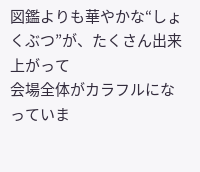図鑑よりも華やかな“しょくぶつ”が、たくさん出来上がって
会場全体がカラフルになっていま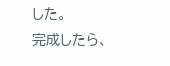した。
完成したら、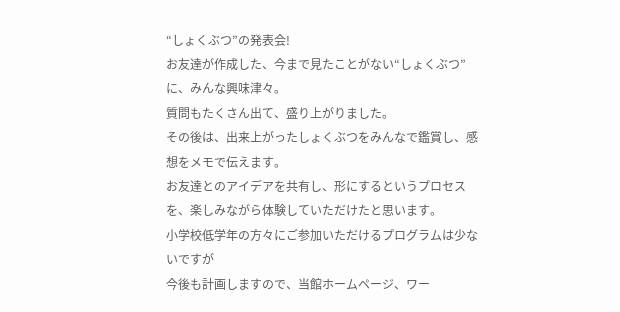“しょくぶつ”の発表会!
お友達が作成した、今まで見たことがない“しょくぶつ”に、みんな興味津々。
質問もたくさん出て、盛り上がりました。
その後は、出来上がったしょくぶつをみんなで鑑賞し、感想をメモで伝えます。
お友達とのアイデアを共有し、形にするというプロセスを、楽しみながら体験していただけたと思います。
小学校低学年の方々にご参加いただけるプログラムは少ないですが
今後も計画しますので、当館ホームページ、ワー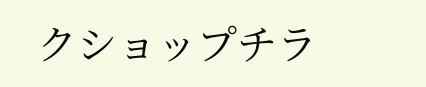クショップチラ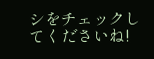シをチェックしてくださいね!